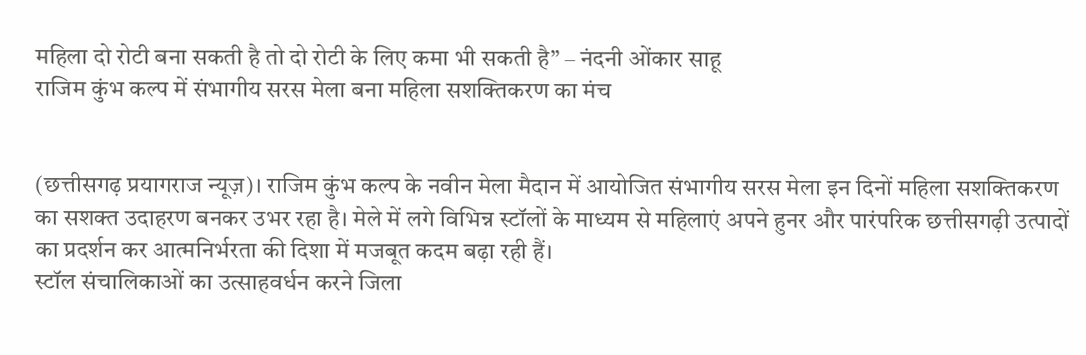महिला दो रोटी बना सकती है तो दो रोटी के लिए कमा भी सकती है” – नंदनी ओंकार साहू
राजिम कुंभ कल्प में संभागीय सरस मेला बना महिला सशक्तिकरण का मंच


(छत्तीसगढ़ प्रयागराज न्यूज़)। राजिम कुंभ कल्प के नवीन मेला मैदान में आयोजित संभागीय सरस मेला इन दिनों महिला सशक्तिकरण का सशक्त उदाहरण बनकर उभर रहा है। मेले में लगे विभिन्न स्टॉलों के माध्यम से महिलाएं अपने हुनर और पारंपरिक छत्तीसगढ़ी उत्पादों का प्रदर्शन कर आत्मनिर्भरता की दिशा में मजबूत कदम बढ़ा रही हैं।
स्टॉल संचालिकाओं का उत्साहवर्धन करने जिला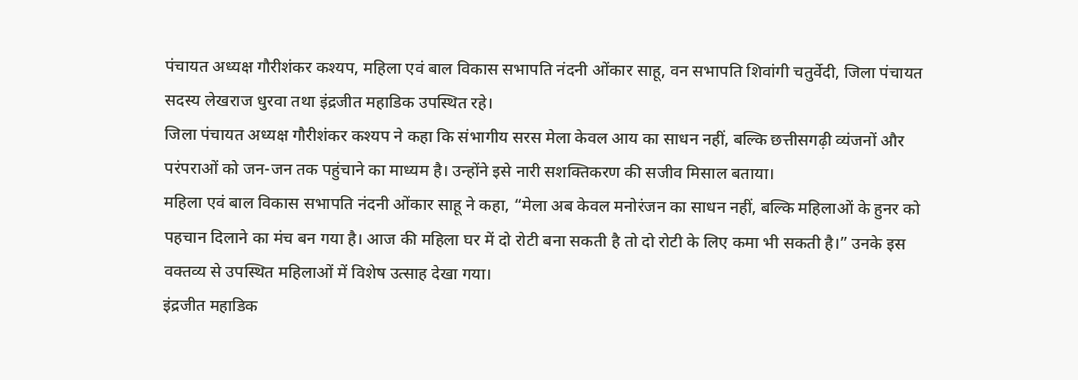पंचायत अध्यक्ष गौरीशंकर कश्यप, महिला एवं बाल विकास सभापति नंदनी ओंकार साहू, वन सभापति शिवांगी चतुर्वेदी, जिला पंचायत सदस्य लेखराज धुरवा तथा इंद्रजीत महाडिक उपस्थित रहे।
जिला पंचायत अध्यक्ष गौरीशंकर कश्यप ने कहा कि संभागीय सरस मेला केवल आय का साधन नहीं, बल्कि छत्तीसगढ़ी व्यंजनों और परंपराओं को जन-जन तक पहुंचाने का माध्यम है। उन्होंने इसे नारी सशक्तिकरण की सजीव मिसाल बताया।
महिला एवं बाल विकास सभापति नंदनी ओंकार साहू ने कहा, “मेला अब केवल मनोरंजन का साधन नहीं, बल्कि महिलाओं के हुनर को पहचान दिलाने का मंच बन गया है। आज की महिला घर में दो रोटी बना सकती है तो दो रोटी के लिए कमा भी सकती है।” उनके इस वक्तव्य से उपस्थित महिलाओं में विशेष उत्साह देखा गया।
इंद्रजीत महाडिक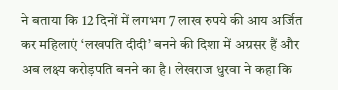ने बताया कि 12 दिनों में लगभग 7 लाख रुपये की आय अर्जित कर महिलाएं ‘लखपति दीदी’ बनने की दिशा में अग्रसर हैं और अब लक्ष्य करोड़पति बनने का है। लेखराज धुरवा ने कहा कि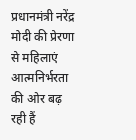प्रधानमंत्री नरेंद्र मोदी की प्रेरणा से महिलाएं आत्मनिर्भरता की ओर बढ़ रही हैं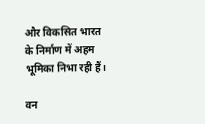और विकसित भारत के निर्माण में अहम भूमिका निभा रही हैं।

वन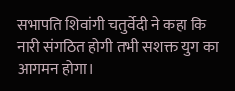सभापति शिवांगी चतुर्वेदी ने कहा कि नारी संगठित होगी तभी सशक्त युग का आगमन होगा।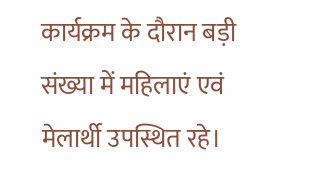कार्यक्रम के दौरान बड़ी संख्या में महिलाएं एवं मेलार्थी उपस्थित रहे।